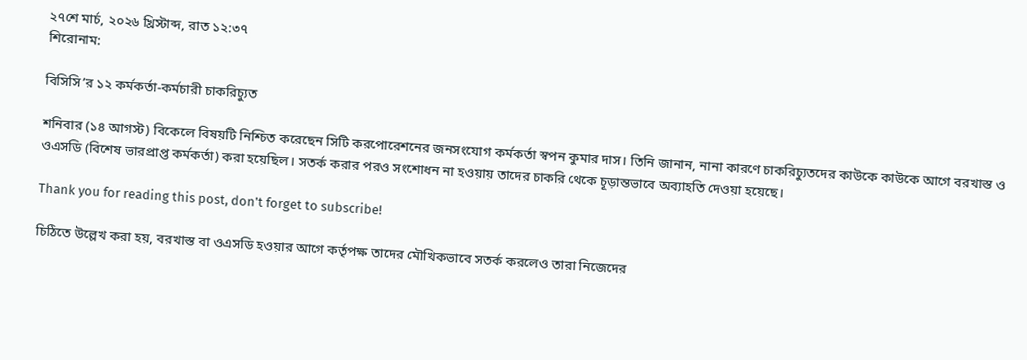২৭শে মার্চ, ২০২৬ খ্রিস্টাব্দ, রাত ১২:৩৭
শিরোনাম:

বিসিসি’র ১২ কর্মকর্তা-কর্মচারী চাকরিচ্যুত

শনিবার (১৪ আগস্ট) বিকেলে বিষয়টি নিশ্চিত করেছেন সিটি করপোরেশনের জনসংযোগ কর্মকর্তা স্বপন কুমার দাস। তিনি জানান, নানা কারণে চাকরিচ্যুতদের কাউকে কাউকে আগে বরখাস্ত ও ওএসডি (বিশেষ ভারপ্রাপ্ত কর্মকর্তা) করা হয়েছিল। সতর্ক করার পরও সংশোধন না হওয়ায় তাদের চাকরি থেকে চূড়ান্তভাবে অব্যাহতি দেওয়া হয়েছে।

Thank you for reading this post, don't forget to subscribe!

চিঠিতে উল্লেখ করা হয়, বরখাস্ত বা ওএসডি হওয়ার আগে কর্তৃপক্ষ তাদের মৌখিকভাবে সতর্ক করলেও তারা নিজেদের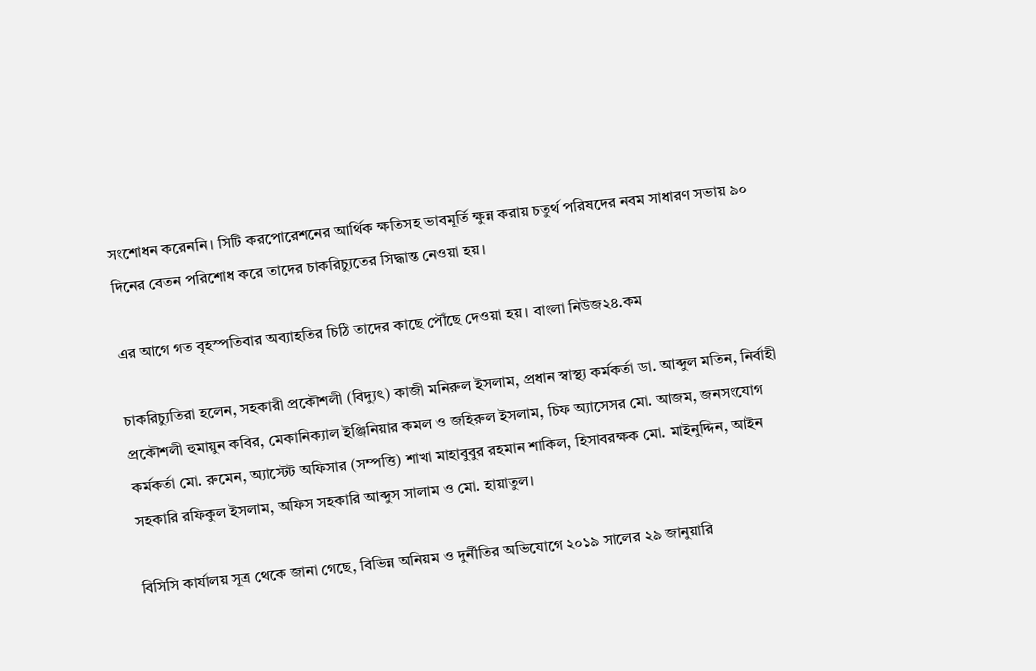সংশোধন করেননি। সিটি করপোরেশনের আর্থিক ক্ষতিসহ ভাবমূর্তি ক্ষুন্ন করায় চতুর্থ পরিষদের নবম সাধারণ সভায় ৯০ দিনের বেতন পরিশোধ করে তাদের চাকরিচ্যুতের সিদ্ধান্ত নেওয়া হয়।

এর আগে গত বৃহস্পতিবার অব্যাহতির চিঠি তাদের কাছে পৌঁছে দেওয়া হয়। বাংলা নিউজ২৪.কম

চাকরিচ্যুতিরা হলেন, সহকারী প্রকৌশলী (বিদ্যুৎ) কাজী মনিরুল ইসলাম, প্রধান স্বাস্থ্য কর্মকর্তা ডা. আব্দুল মতিন, নির্বাহী প্রকৌশলী হুমায়ুন কবির, মেকানিক্যাল ইঞ্জিনিয়ার কমল ও জহিরুল ইসলাম, চিফ অ্যাসেসর মো. আজম, জনসংযোগ কর্মকর্তা মো. রুমেন, অ্যাস্টেট অফিসার (সম্পত্তি) শাখা মাহাবুবুর রহমান শাকিল, হিসাবরক্ষক মো. মাইনুদ্দিন, আইন সহকারি রফিকুল ইসলাম, অফিস সহকারি আব্দুস সালাম ও মো. হায়াতুল।

বিসিসি কার্যালয় সূত্র থেকে জানা গেছে, বিভিন্ন অনিয়ম ও দুর্নীতির অভিযোগে ২০১৯ সালের ২৯ জানুয়ারি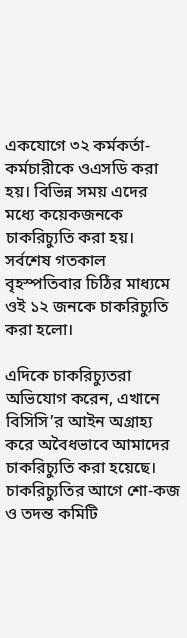একযোগে ৩২ কর্মকর্তা-কর্মচারীকে ওএসডি করা হয়। বিভিন্ন সময় এদের মধ্যে কয়েকজনকে চাকরিচ্যুতি করা হয়। সর্বশেষ গতকাল বৃহস্পতিবার চিঠির মাধ্যমে ওই ১২ জনকে চাকরিচ্যুতি করা হলো।

এদিকে চাকরিচ্যুতরা অভিযোগ করেন, এখানে বিসিসি’র আইন অগ্রাহ্য করে অবৈধভাবে আমাদের চাকরিচ্যুতি করা হয়েছে। চাকরিচ্যুতির আগে শো-কজ ও তদন্ত কমিটি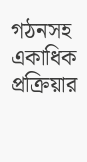গঠনসহ একাধিক প্রক্রিয়ার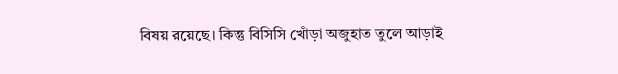বিষয় রয়েছে। কিন্তু বিসিসি খোঁড়া অজুহাত তুলে আড়াই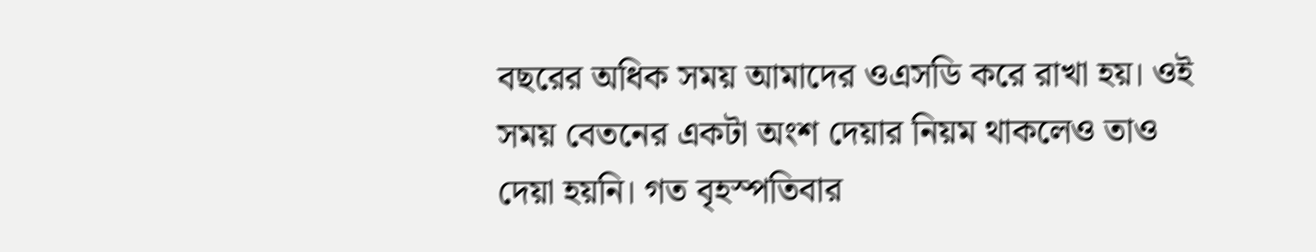বছরের অধিক সময় আমাদের ওএসডি করে রাখা হয়। ওই সময় বেতনের একটা অংশ দেয়ার নিয়ম থাকলেও তাও দেয়া হয়নি। গত বৃহস্পতিবার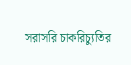সরাসরি চাকরিচ্যুতির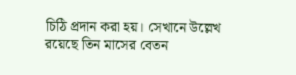চিঠি প্রদান করা হয়। সেখানে উল্লেখ রয়েছে তিন মাসের বেতন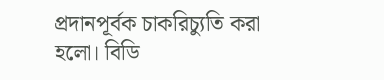প্রদানপূর্বক চাকরিচ্যুতি করা হলো। বিডি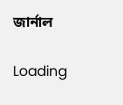জার্নাল

Loading